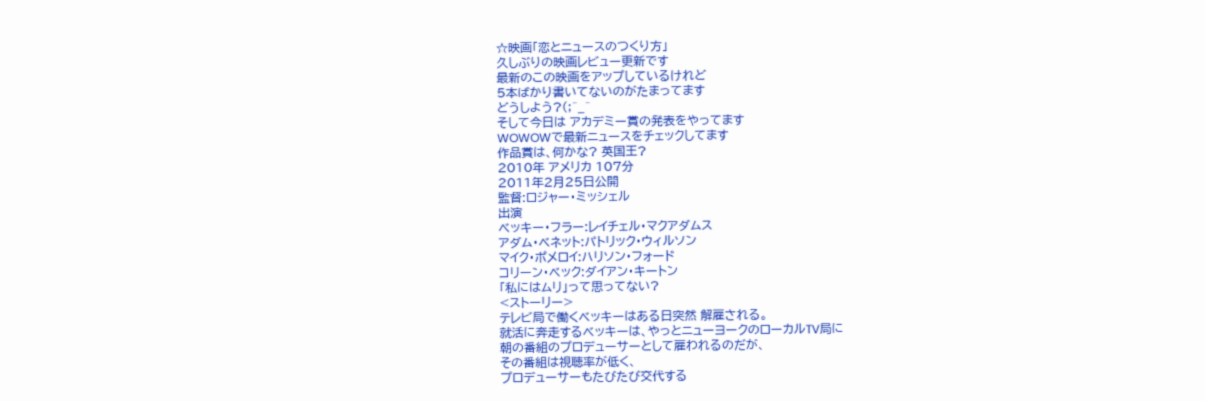☆映画「恋とニュースのつくり方」
久しぶりの映画レビュー更新です
最新のこの映画をアップしているけれど
5本ばかり書いてないのがたまってます
どうしよう?(;^_^
そして今日は アカデミー賞の発表をやってます
WOWOWで最新ニュースをチェックしてます
作品賞は、何かな? 英国王?
2010年 アメリカ 107分
2011年2月25日公開
監督:ロジャー・ミッシェル
出演
ベッキー・フラー:レイチェル・マクアダムス
アダム・ベネット:パトリック・ウィルソン
マイク・ポメロイ:ハリソン・フォード
コリーン・ベック:ダイアン・キートン
「私にはムリ」って思ってない?
<ストーリー>
テレビ局で働くベッキーはある日突然 解雇される。
就活に奔走するベッキーは、やっとニューヨークのローカルTV局に
朝の番組のプロデューサーとして雇われるのだが、
その番組は視聴率が低く、
プロデューサーもたびたび交代する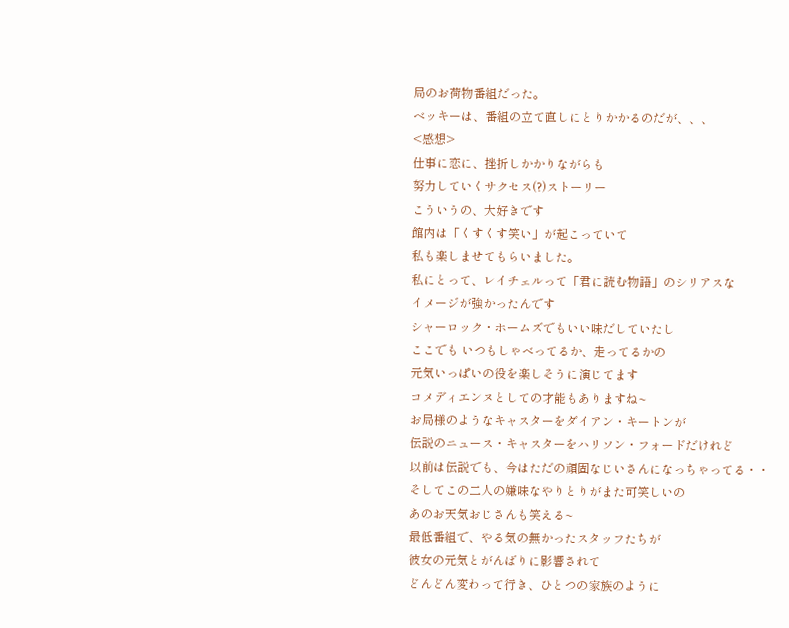局のお荷物番組だった。
ベッキーは、番組の立て直しにとりかかるのだが、、、
<感想>
仕事に恋に、挫折しかかりながらも
努力していくサクセス(?)ストーリー
こういうの、大好きです
館内は「くすくす笑い」が起こっていて
私も楽しませてもらいました。
私にとって、レイチェルって「君に読む物語」のシリアスな
イメージが強かったんです
シャーロック・ホームズでもいい味だしていたし
ここでも いつもしゃべってるか、走ってるかの
元気いっぱいの役を楽しそうに演じてます
コメディエンヌとしての才能もありますね~
お局様のようなキャスターをダイアン・キートンが
伝説のニュース・キャスターをハリソン・フォードだけれど
以前は伝説でも、今はただの頑固なじいさんになっちゃってる・・
そしてこの二人の嫌味なやりとりがまた可笑しいの
あのお天気おじさんも笑える~
最低番組で、やる気の無かったスタッフたちが
彼女の元気とがんばりに影響されて
どんどん変わって行き、ひとつの家族のように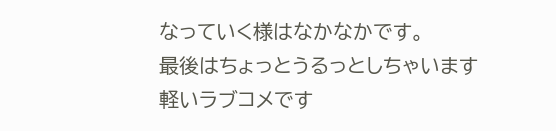なっていく様はなかなかです。
最後はちょっとうるっとしちゃいます
軽いラブコメです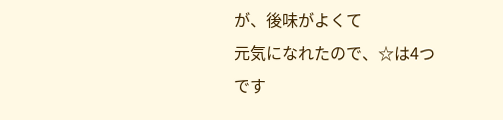が、後味がよくて
元気になれたので、☆は4つです